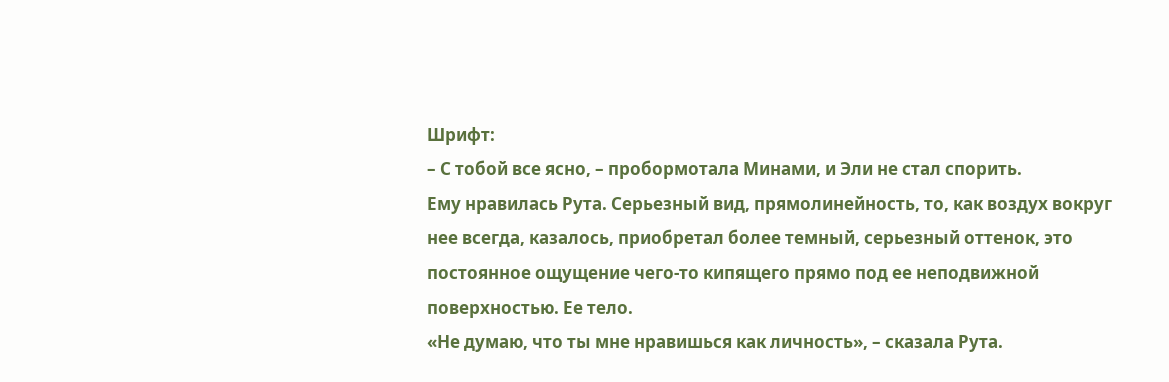Шрифт:
– С тобой все ясно, – пробормотала Минами, и Эли не стал спорить.
Ему нравилась Рута. Серьезный вид, прямолинейность, то, как воздух вокруг нее всегда, казалось, приобретал более темный, серьезный оттенок, это постоянное ощущение чего-то кипящего прямо под ее неподвижной поверхностью. Ее тело.
«Не думаю, что ты мне нравишься как личность», – сказала Рута.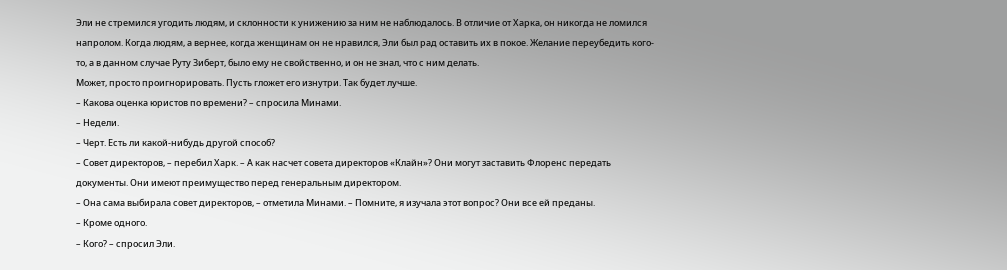Эли не стремился угодить людям, и склонности к унижению за ним не наблюдалось. В отличие от Харка, он никогда не ломился напролом. Когда людям, а вернее, когда женщинам он не нравился, Эли был рад оставить их в покое. Желание переубедить кого-то, а в данном случае Руту Зиберт, было ему не свойственно, и он не знал, что с ним делать.
Может, просто проигнорировать. Пусть гложет его изнутри. Так будет лучше.
– Какова оценка юристов по времени? – спросила Минами.
– Недели.
– Черт. Есть ли какой-нибудь другой способ?
– Совет директоров, – перебил Харк. – А как насчет совета директоров «Клайн»? Они могут заставить Флоренс передать документы. Они имеют преимущество перед генеральным директором.
– Она сама выбирала совет директоров, – отметила Минами. – Помните, я изучала этот вопрос? Они все ей преданы.
– Кроме одного.
– Кого? – спросил Эли.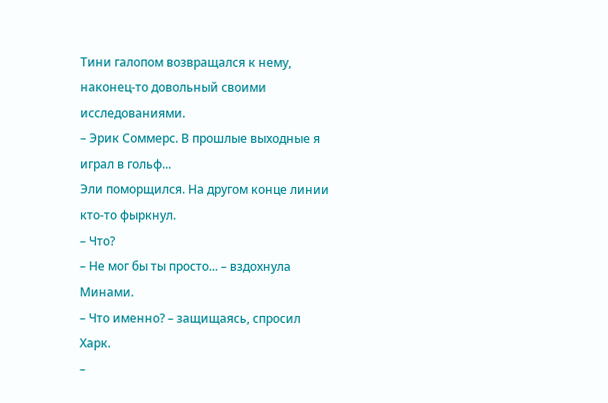Тини галопом возвращался к нему, наконец-то довольный своими исследованиями.
– Эрик Соммерс. В прошлые выходные я играл в гольф...
Эли поморщился. На другом конце линии кто-то фыркнул.
– Что?
– Не мог бы ты просто... – вздохнула Минами.
– Что именно? – защищаясь, спросил Харк.
–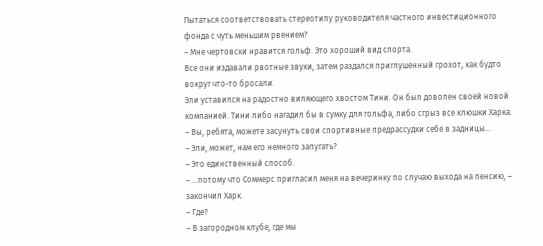Пытаться соответствовать стереотипу руководителя частного инвестиционного фонда с чуть меньшим рвением?
– Мне чертовски нравится гольф. Это хороший вид спорта.
Все они издавали рвотные звуки, затем раздался приглушенный грохот, как будто вокруг что-то бросали.
Эли уставился на радостно виляющего хвостом Тини. Он был доволен своей новой компанией. Тини либо нагадил бы в сумку для гольфа, либо сгрыз все клюшки Харка.
– Вы, ребята, можете засунуть свои спортивные предрассудки себе в задницы...
– Эли, может, нам его немного запугать?
– Это единственный способ.
– ...потому что Соммерс пригласил меня на вечеринку по случаю выхода на пенсию, – закончил Харк.
– Где?
– В загородном клубе, где мы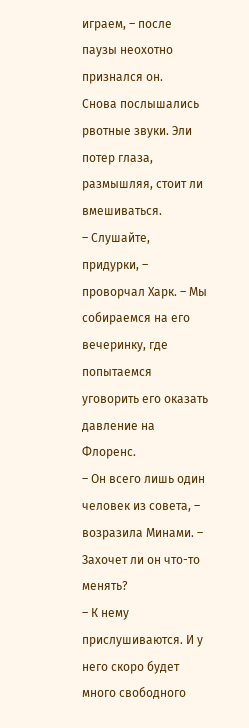играем, – после паузы неохотно признался он.
Снова послышались рвотные звуки. Эли потер глаза, размышляя, стоит ли вмешиваться.
– Слушайте, придурки, – проворчал Харк. – Мы собираемся на его вечеринку, где попытаемся уговорить его оказать давление на Флоренс.
– Он всего лишь один человек из совета, – возразила Минами. – Захочет ли он что-то менять?
– К нему прислушиваются. И у него скоро будет много свободного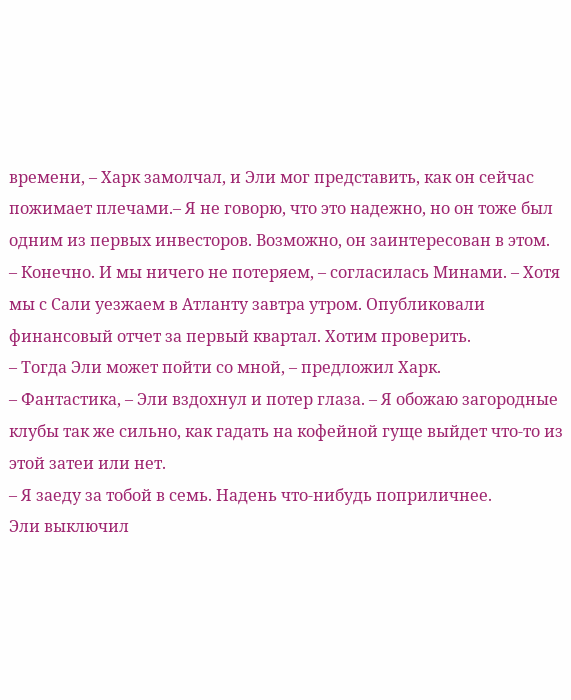времени, – Харк замолчал, и Эли мог представить, как он сейчас пожимает плечами.– Я не говорю, что это надежно, но он тоже был одним из первых инвесторов. Возможно, он заинтересован в этом.
– Конечно. И мы ничего не потеряем, – согласилась Минами. – Хотя мы с Сали уезжаем в Атланту завтра утром. Опубликовали финансовый отчет за первый квартал. Хотим проверить.
– Тогда Эли может пойти со мной, – предложил Харк.
– Фантастика, – Эли вздохнул и потер глаза. – Я обожаю загородные клубы так же сильно, как гадать на кофейной гуще выйдет что-то из этой затеи или нет.
– Я заеду за тобой в семь. Надень что-нибудь поприличнее.
Эли выключил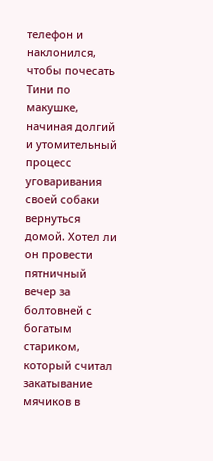телефон и наклонился, чтобы почесать Тини по макушке, начиная долгий и утомительный процесс уговаривания своей собаки вернуться домой. Хотел ли он провести пятничный вечер за болтовней с богатым стариком, который считал закатывание мячиков в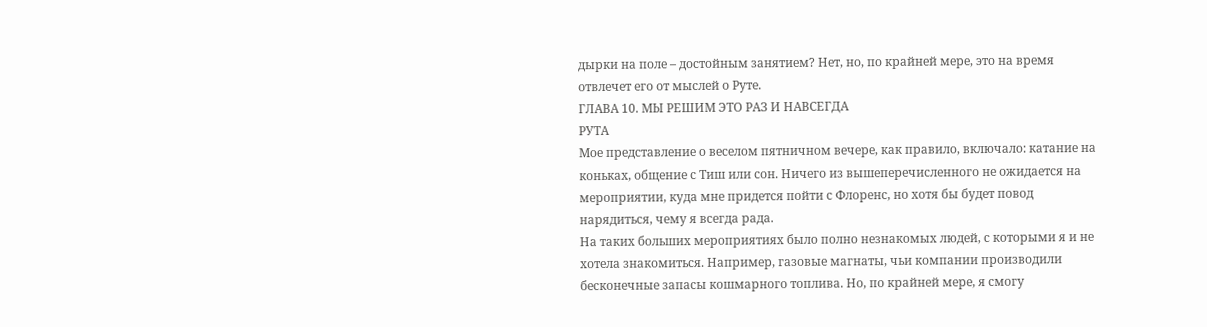дырки на поле – достойным занятием? Нет, но, по крайней мере, это на время отвлечет его от мыслей о Руте.
ГЛАВА 10. МЫ РЕШИМ ЭТО РАЗ И НАВСЕГДА
РУТА
Мое представление о веселом пятничном вечере, как правило, включало: катание на коньках, общение с Тиш или сон. Ничего из вышеперечисленного не ожидается на мероприятии, куда мне придется пойти с Флоренс, но хотя бы будет повод нарядиться, чему я всегда рада.
На таких больших мероприятиях было полно незнакомых людей, с которыми я и не хотела знакомиться. Например, газовые магнаты, чьи компании производили бесконечные запасы кошмарного топлива. Но, по крайней мере, я смогу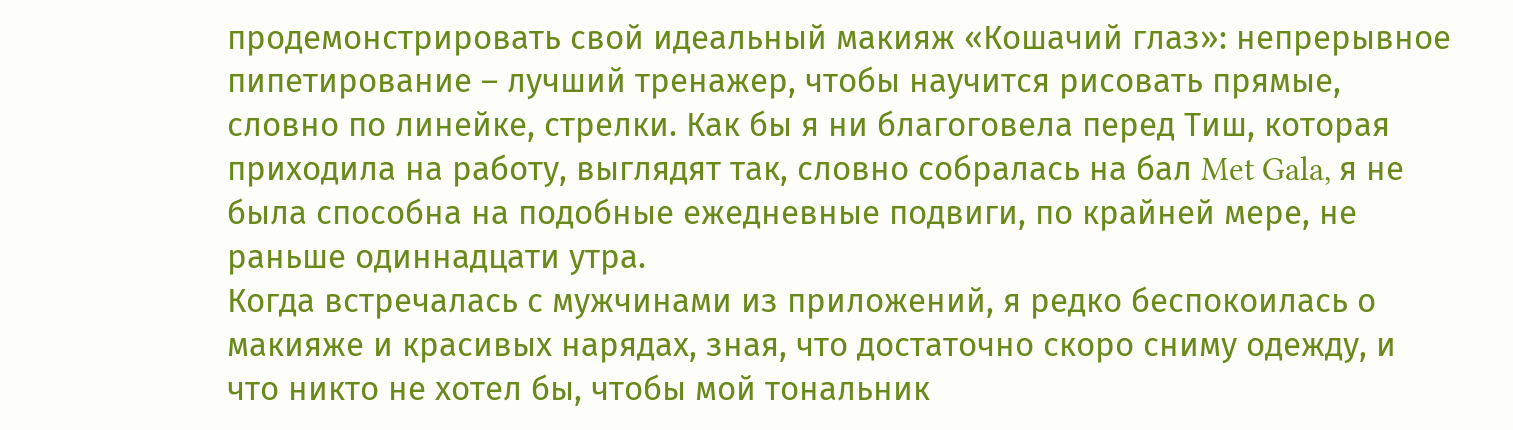продемонстрировать свой идеальный макияж «Кошачий глаз»: непрерывное пипетирование – лучший тренажер, чтобы научится рисовать прямые, словно по линейке, стрелки. Как бы я ни благоговела перед Тиш, которая приходила на работу, выглядят так, словно собралась на бал Met Gala, я не была способна на подобные ежедневные подвиги, по крайней мере, не раньше одиннадцати утра.
Когда встречалась с мужчинами из приложений, я редко беспокоилась о макияже и красивых нарядах, зная, что достаточно скоро сниму одежду, и что никто не хотел бы, чтобы мой тональник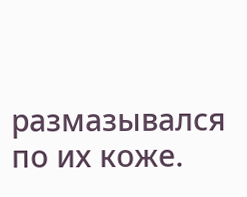размазывался по их коже.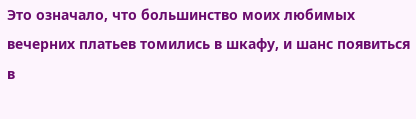Это означало, что большинство моих любимых вечерних платьев томились в шкафу, и шанс появиться в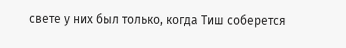свете у них был только, когда Тиш соберется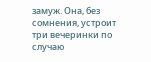замуж. Она, без сомнения, устроит три вечеринки по случаю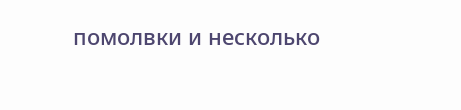помолвки и несколько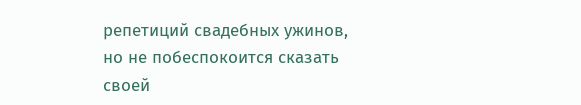репетиций свадебных ужинов, но не побеспокоится сказать своей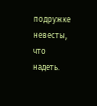подружке невесты, что надеть.